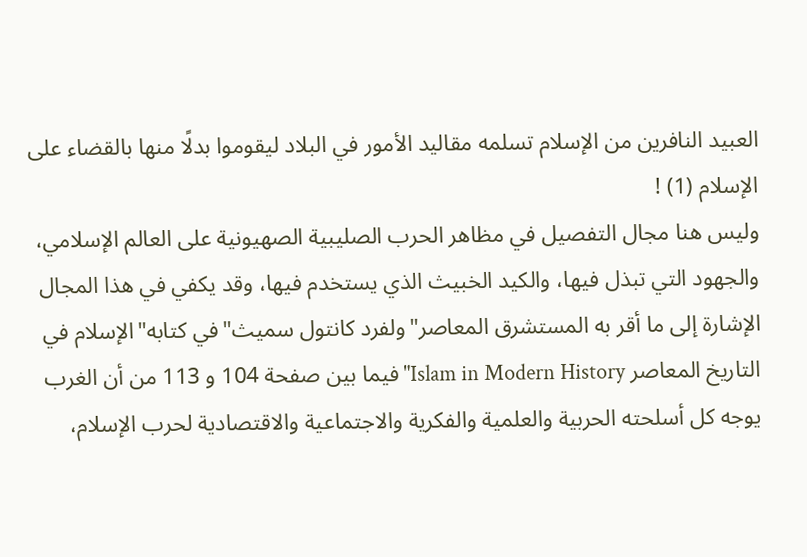العبيد النافرين من الإسلام تسلمه مقاليد الأمور في البلاد ليقوموا بدلًا منها بالقضاء على الإسلام (1) !
وليس هنا مجال التفصيل في مظاهر الحرب الصليبية الصهيونية على العالم الإسلامي، والجهود التي تبذل فيها، والكيد الخبيث الذي يستخدم فيها، وقد يكفي في هذا المجال الإشارة إلى ما أقر به المستشرق المعاصر"ولفرد كانتول سميث"في كتابه"الإسلام في التاريخ المعاصر Islam in Modern History"فيما بين صفحة 104 و 113 من أن الغرب يوجه كل أسلحته الحربية والعلمية والفكرية والاجتماعية والاقتصادية لحرب الإسلام،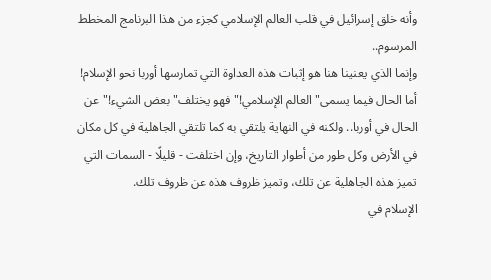وأنه خلق إسرائيل في قلب العالم الإسلامي كجزء من هذا البرنامج المخطط المرسوم..
وإنما الذي يعنينا هنا هو إثبات هذه العداوة التي تمارسها أوربا نحو الإسلام!
أما الحال فيما يسمى"العالم الإسلامي!"فهو يختلف"بعض الشيء!"عن الحال في أوربا.. ولكنه في النهاية يلتقي به كما تلتقي الجاهلية في كل مكان في الأرض وكل طور من أطوار التاريخ، وإن اختلفت - قليلًا - السمات التي تميز هذه الجاهلية عن تلك، وتميز ظروف هذه عن ظروف تلك.
الإسلام في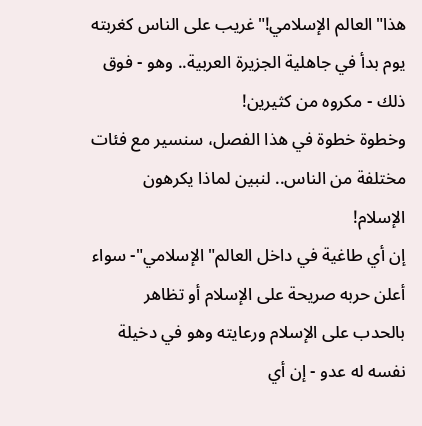هذا"العالم الإسلامي!"غريب على الناس كغربته يوم بدأ في جاهلية الجزيرة العربية.. وهو - فوق ذلك - مكروه من كثيرين!
وخطوة خطوة في هذا الفصل، سنسير مع فئات مختلفة من الناس.. لنبين لماذا يكرهون الإسلام!
إن أي طاغية في داخل العالم"الإسلامي"- سواء أعلن حربه صريحة على الإسلام أو تظاهر بالحدب على الإسلام ورعايته وهو في دخيلة نفسه له عدو - إن أي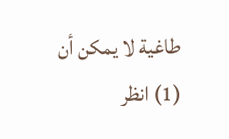طاغية لا يمكن أن
(1) انظر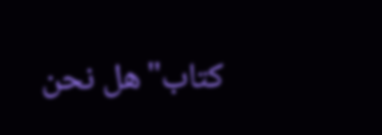كتاب"هل نحن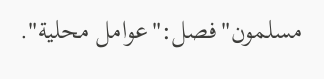مسلمون"فصل:"عوامل محلية".